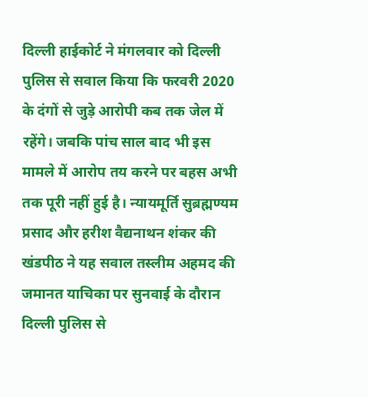दिल्ली हाईकोर्ट ने मंगलवार को दिल्ली पुलिस से सवाल किया कि फरवरी 2020 के दंगों से जुड़े आरोपी कब तक जेल में रहेंगे। जबकि पांच साल बाद भी इस मामले में आरोप तय करने पर बहस अभी तक पूरी नहीं हुई है। न्यायमूर्ति सुब्रह्मण्यम प्रसाद और हरीश वैद्यनाथन शंकर की खंडपीठ ने यह सवाल तस्लीम अहमद की जमानत याचिका पर सुनवाई के दौरान दिल्ली पुलिस से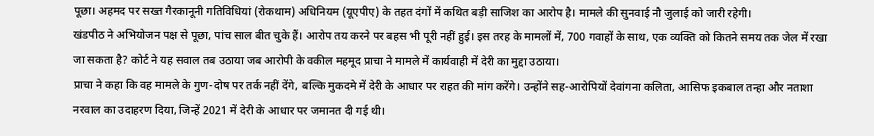पूछा। अहमद पर सख्त गैरकानूनी गतिविधियां (रोकथाम) अधिनियम (यूएपीए) के तहत दंगों में कथित बड़ी साजिश का आरोप है। मामले की सुनवाई नौ जुलाई को जारी रहेगी।
खंडपीठ ने अभियोजन पक्ष से पूछा, पांच साल बीत चुके हैं। आरोप तय करने पर बहस भी पूरी नहीं हुई। इस तरह के मामलों में, 700 गवाहों के साथ, एक व्यक्ति को कितने समय तक जेल में रखा जा सकता है? कोर्ट ने यह सवाल तब उठाया जब आरोपी के वकील महमूद प्राचा ने मामले में कार्यवाही में देरी का मुद्दा उठाया।
प्राचा ने कहा कि वह मामले के गुण-दोष पर तर्क नहीं देंगे, बल्कि मुकदमे में देरी के आधार पर राहत की मांग करेंगे। उन्होंने सह-आरोपियों देवांगना कलिता, आसिफ इकबाल तन्हा और नताशा नरवाल का उदाहरण दिया, जिन्हें 2021 में देरी के आधार पर जमानत दी गई थी।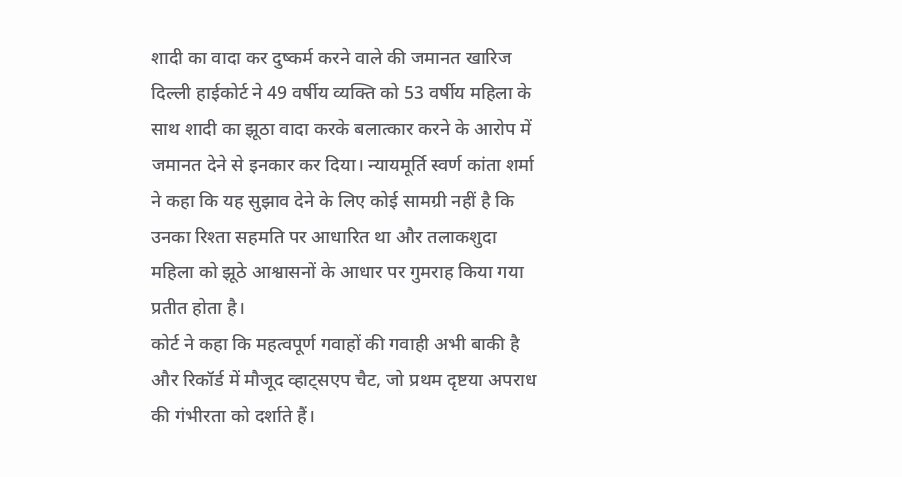शादी का वादा कर दुष्कर्म करने वाले की जमानत खारिज
दिल्ली हाईकोर्ट ने 49 वर्षीय व्यक्ति को 53 वर्षीय महिला के साथ शादी का झूठा वादा करके बलात्कार करने के आरोप में जमानत देने से इनकार कर दिया। न्यायमूर्ति स्वर्ण कांता शर्मा ने कहा कि यह सुझाव देने के लिए कोई सामग्री नहीं है कि उनका रिश्ता सहमति पर आधारित था और तलाकशुदा महिला को झूठे आश्वासनों के आधार पर गुमराह किया गया प्रतीत होता है।
कोर्ट ने कहा कि महत्वपूर्ण गवाहों की गवाही अभी बाकी है और रिकॉर्ड में मौजूद व्हाट्सएप चैट, जो प्रथम दृष्टया अपराध की गंभीरता को दर्शाते हैं।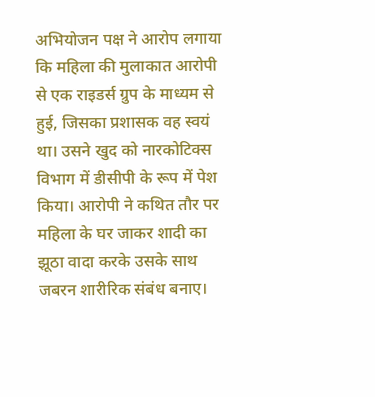अभियोजन पक्ष ने आरोप लगाया कि महिला की मुलाकात आरोपी से एक राइडर्स ग्रुप के माध्यम से हुई, जिसका प्रशासक वह स्वयं था। उसने खुद को नारकोटिक्स विभाग में डीसीपी के रूप में पेश किया। आरोपी ने कथित तौर पर महिला के घर जाकर शादी का झूठा वादा करके उसके साथ जबरन शारीरिक संबंध बनाए।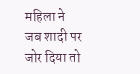महिला ने जब शादी पर जोर दिया तो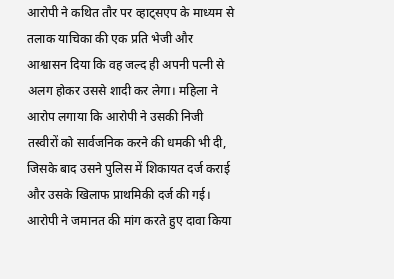आरोपी ने कथित तौर पर व्हाट्सएप के माध्यम से तलाक याचिका की एक प्रति भेजी और आश्वासन दिया कि वह जल्द ही अपनी पत्नी से अलग होकर उससे शादी कर लेगा। महिला ने आरोप लगाया कि आरोपी ने उसकी निजी तस्वीरों को सार्वजनिक करने की धमकी भी दी, जिसके बाद उसने पुलिस में शिकायत दर्ज कराई और उसके खिलाफ प्राथमिकी दर्ज की गई।
आरोपी ने जमानत की मांग करते हुए दावा किया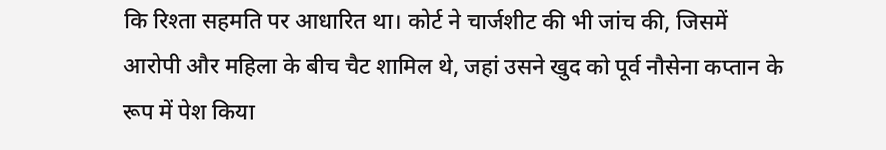कि रिश्ता सहमति पर आधारित था। कोर्ट ने चार्जशीट की भी जांच की, जिसमें आरोपी और महिला के बीच चैट शामिल थे, जहां उसने खुद को पूर्व नौसेना कप्तान के रूप में पेश किया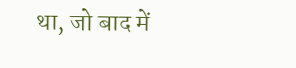था, जो बाद में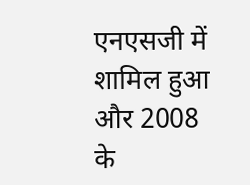एनएसजी में शामिल हुआ और 2008 के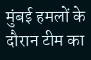मुंबई हमलों के दौरान टीम का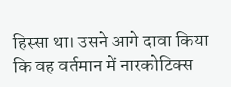हिस्सा था। उसने आगे दावा किया कि वह वर्तमान में नारकोटिक्स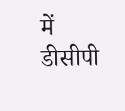में डीसीपी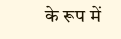के रूप में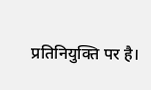प्रतिनियुक्ति पर है।